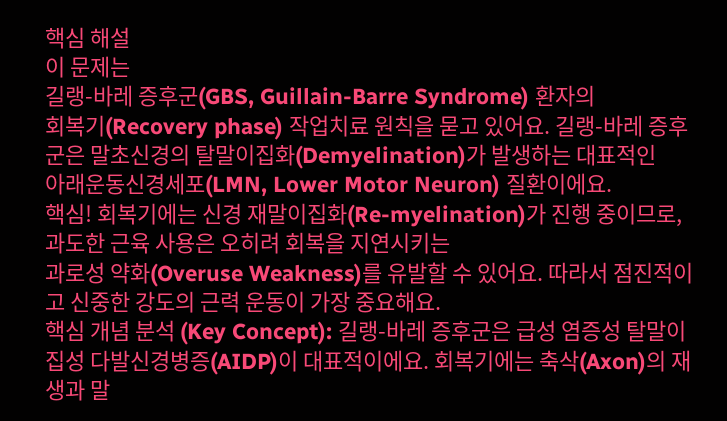핵심 해설
이 문제는
길랭-바레 증후군(GBS, Guillain-Barre Syndrome) 환자의
회복기(Recovery phase) 작업치료 원칙을 묻고 있어요. 길랭-바레 증후군은 말초신경의 탈말이집화(Demyelination)가 발생하는 대표적인
아래운동신경세포(LMN, Lower Motor Neuron) 질환이에요.
핵심! 회복기에는 신경 재말이집화(Re-myelination)가 진행 중이므로, 과도한 근육 사용은 오히려 회복을 지연시키는
과로성 약화(Overuse Weakness)를 유발할 수 있어요. 따라서 점진적이고 신중한 강도의 근력 운동이 가장 중요해요.
핵심 개념 분석 (Key Concept): 길랭-바레 증후군은 급성 염증성 탈말이집성 다발신경병증(AIDP)이 대표적이에요. 회복기에는 축삭(Axon)의 재생과 말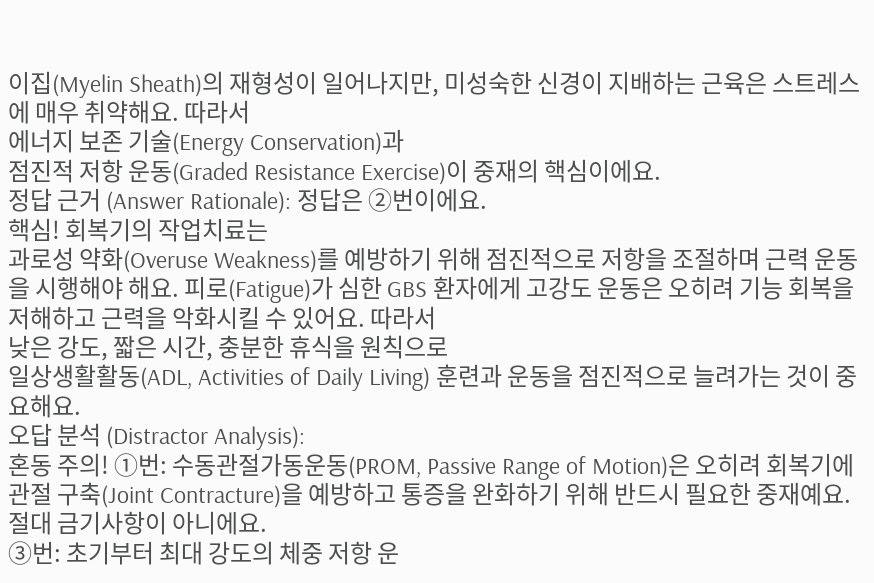이집(Myelin Sheath)의 재형성이 일어나지만, 미성숙한 신경이 지배하는 근육은 스트레스에 매우 취약해요. 따라서
에너지 보존 기술(Energy Conservation)과
점진적 저항 운동(Graded Resistance Exercise)이 중재의 핵심이에요.
정답 근거 (Answer Rationale): 정답은 ②번이에요.
핵심! 회복기의 작업치료는
과로성 약화(Overuse Weakness)를 예방하기 위해 점진적으로 저항을 조절하며 근력 운동을 시행해야 해요. 피로(Fatigue)가 심한 GBS 환자에게 고강도 운동은 오히려 기능 회복을 저해하고 근력을 악화시킬 수 있어요. 따라서
낮은 강도, 짧은 시간, 충분한 휴식을 원칙으로
일상생활활동(ADL, Activities of Daily Living) 훈련과 운동을 점진적으로 늘려가는 것이 중요해요.
오답 분석 (Distractor Analysis):
혼동 주의! ①번: 수동관절가동운동(PROM, Passive Range of Motion)은 오히려 회복기에
관절 구축(Joint Contracture)을 예방하고 통증을 완화하기 위해 반드시 필요한 중재예요. 절대 금기사항이 아니에요.
③번: 초기부터 최대 강도의 체중 저항 운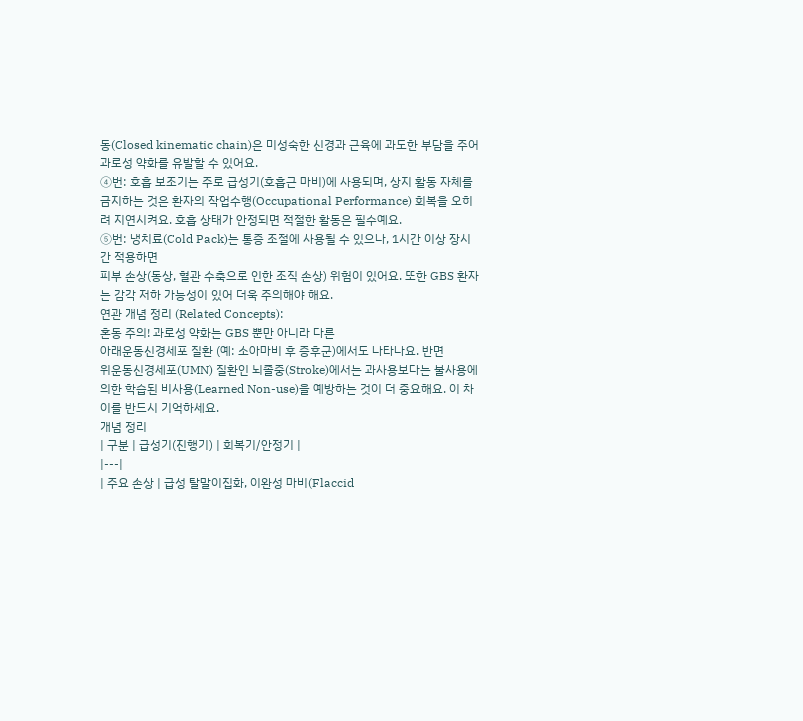동(Closed kinematic chain)은 미성숙한 신경과 근육에 과도한 부담을 주어
과로성 약화를 유발할 수 있어요.
④번: 호흡 보조기는 주로 급성기(호흡근 마비)에 사용되며, 상지 활동 자체를 금지하는 것은 환자의 작업수행(Occupational Performance) 회복을 오히려 지연시켜요. 호흡 상태가 안정되면 적절한 활동은 필수예요.
⑤번: 냉치료(Cold Pack)는 통증 조절에 사용될 수 있으나, 1시간 이상 장시간 적용하면
피부 손상(동상, 혈관 수축으로 인한 조직 손상) 위험이 있어요. 또한 GBS 환자는 감각 저하 가능성이 있어 더욱 주의해야 해요.
연관 개념 정리 (Related Concepts):
혼동 주의! 과로성 약화는 GBS 뿐만 아니라 다른
아래운동신경세포 질환 (예: 소아마비 후 증후군)에서도 나타나요. 반면
위운동신경세포(UMN) 질환인 뇌졸중(Stroke)에서는 과사용보다는 불사용에 의한 학습된 비사용(Learned Non-use)을 예방하는 것이 더 중요해요. 이 차이를 반드시 기억하세요.
개념 정리
| 구분 | 급성기(진행기) | 회복기/안정기 |
|---|
| 주요 손상 | 급성 탈말이집화, 이완성 마비(Flaccid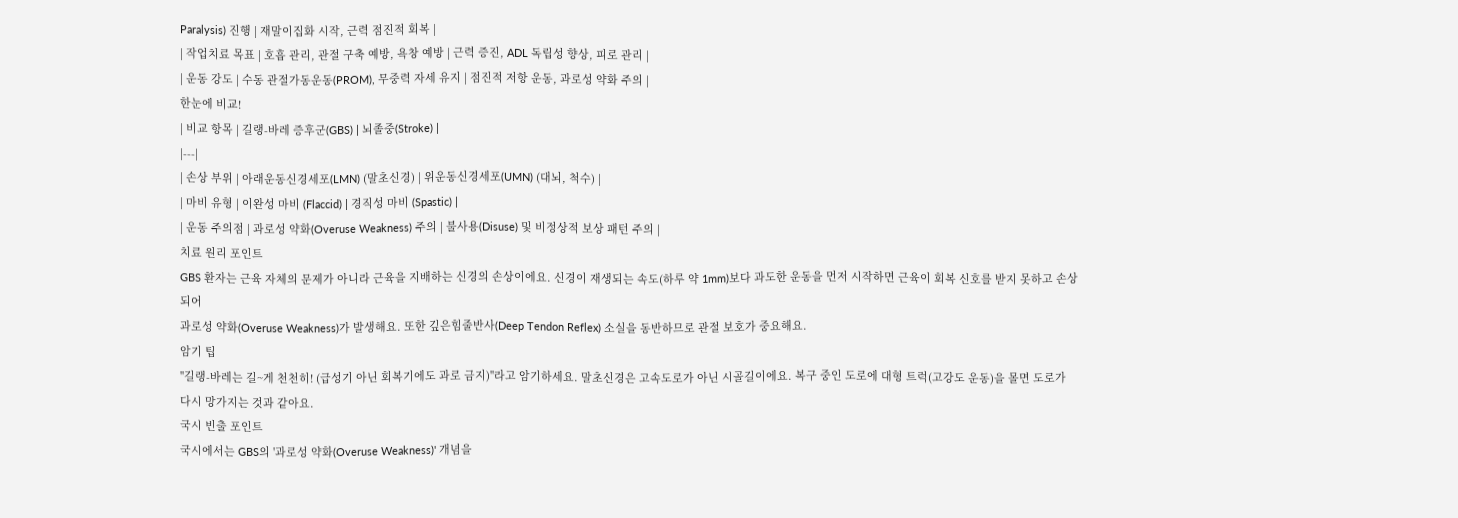Paralysis) 진행 | 재말이집화 시작, 근력 점진적 회복 |
| 작업치료 목표 | 호흡 관리, 관절 구축 예방, 욕창 예방 | 근력 증진, ADL 독립성 향상, 피로 관리 |
| 운동 강도 | 수동 관절가동운동(PROM), 무중력 자세 유지 | 점진적 저항 운동, 과로성 약화 주의 |
한눈에 비교!
| 비교 항목 | 길랭-바레 증후군(GBS) | 뇌졸중(Stroke) |
|---|
| 손상 부위 | 아래운동신경세포(LMN) (말초신경) | 위운동신경세포(UMN) (대뇌, 척수) |
| 마비 유형 | 이완성 마비 (Flaccid) | 경직성 마비 (Spastic) |
| 운동 주의점 | 과로성 약화(Overuse Weakness) 주의 | 불사용(Disuse) 및 비정상적 보상 패턴 주의 |
치료 원리 포인트
GBS 환자는 근육 자체의 문제가 아니라 근육을 지배하는 신경의 손상이에요. 신경이 재생되는 속도(하루 약 1mm)보다 과도한 운동을 먼저 시작하면 근육이 회복 신호를 받지 못하고 손상되어
과로성 약화(Overuse Weakness)가 발생해요. 또한 깊은힘줄반사(Deep Tendon Reflex) 소실을 동반하므로 관절 보호가 중요해요.
암기 팁
"길랭-바레는 길~게 천천히! (급성기 아닌 회복기에도 과로 금지)"라고 암기하세요. 말초신경은 고속도로가 아닌 시골길이에요. 복구 중인 도로에 대형 트럭(고강도 운동)을 몰면 도로가 다시 망가지는 것과 같아요.
국시 빈출 포인트
국시에서는 GBS의 '과로성 약화(Overuse Weakness)' 개념을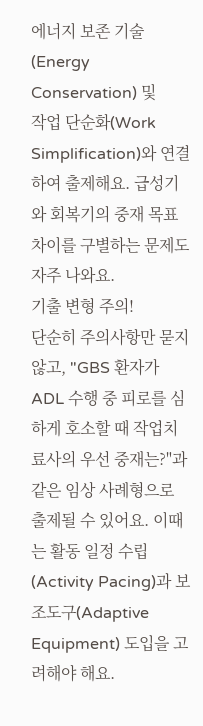에너지 보존 기술(Energy Conservation) 및
작업 단순화(Work Simplification)와 연결하여 출제해요. 급성기와 회복기의 중재 목표 차이를 구별하는 문제도 자주 나와요.
기출 변형 주의!
단순히 주의사항만 묻지 않고, "GBS 환자가 ADL 수행 중 피로를 심하게 호소할 때 작업치료사의 우선 중재는?"과 같은 임상 사례형으로 출제될 수 있어요. 이때는 활동 일정 수립(Activity Pacing)과 보조도구(Adaptive Equipment) 도입을 고려해야 해요.